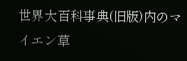世界大百科事典(旧版)内のマイエン草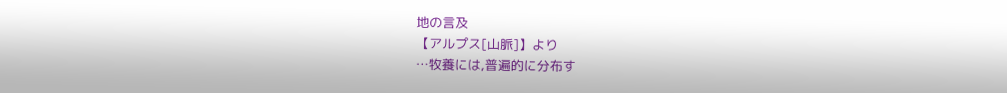地の言及
【アルプス[山脈]】より
…牧養には,普遍的に分布す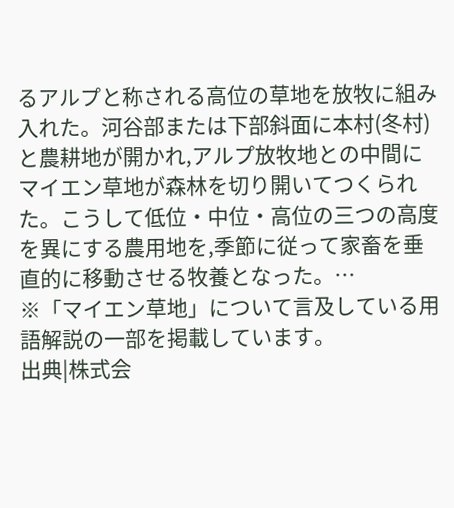るアルプと称される高位の草地を放牧に組み入れた。河谷部または下部斜面に本村(冬村)と農耕地が開かれ,アルプ放牧地との中間にマイエン草地が森林を切り開いてつくられた。こうして低位・中位・高位の三つの高度を異にする農用地を,季節に従って家畜を垂直的に移動させる牧養となった。…
※「マイエン草地」について言及している用語解説の一部を掲載しています。
出典|株式会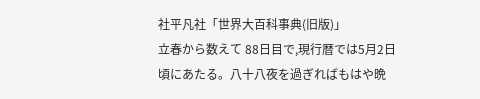社平凡社「世界大百科事典(旧版)」
立春から数えて 88日目で,現行暦では5月2日頃にあたる。八十八夜を過ぎればもはや晩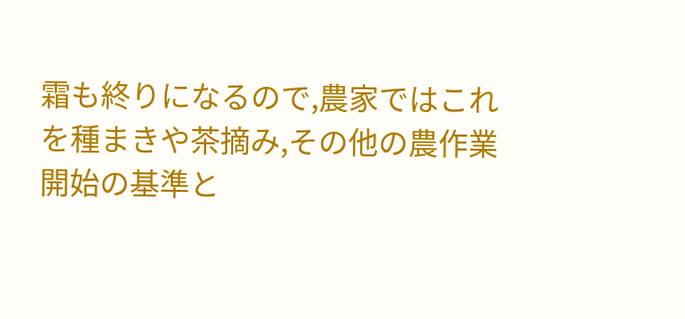霜も終りになるので,農家ではこれを種まきや茶摘み,その他の農作業開始の基準と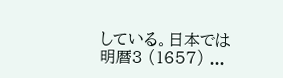している。日本では明暦3 (1657) ...